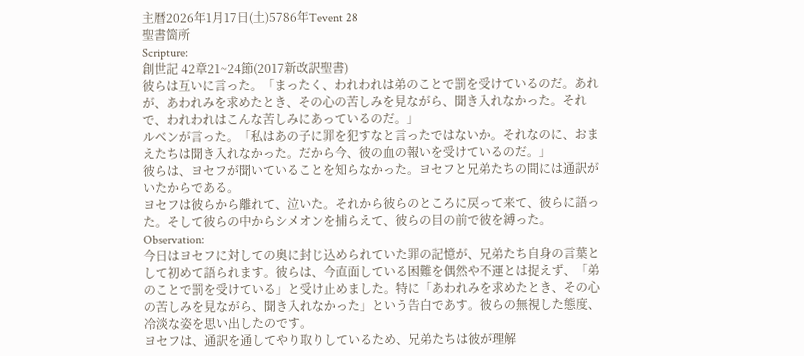主暦2026年1月17日(土)5786年Tevent 28
聖書箇所
Scripture:
創世記 42章21~24節(2017新改訳聖書)
彼らは互いに言った。「まったく、われわれは弟のことで罰を受けているのだ。あれが、あわれみを求めたとき、その心の苦しみを見ながら、聞き入れなかった。それで、われわれはこんな苦しみにあっているのだ。」
ルベンが言った。「私はあの子に罪を犯すなと言ったではないか。それなのに、おまえたちは聞き入れなかった。だから今、彼の血の報いを受けているのだ。」
彼らは、ヨセフが聞いていることを知らなかった。ヨセフと兄弟たちの間には通訳がいたからである。
ヨセフは彼らから離れて、泣いた。それから彼らのところに戻って来て、彼らに語った。そして彼らの中からシメオンを捕らえて、彼らの目の前で彼を縛った。
Observation:
今日はヨセフに対しての奥に封じ込められていた罪の記憶が、兄弟たち自身の言葉として初めて語られます。彼らは、今直面している困難を偶然や不運とは捉えず、「弟のことで罰を受けている」と受け止めました。特に「あわれみを求めたとき、その心の苦しみを見ながら、聞き入れなかった」という告白であす。彼らの無視した態度、冷淡な姿を思い出したのです。
ヨセフは、通訳を通してやり取りしているため、兄弟たちは彼が理解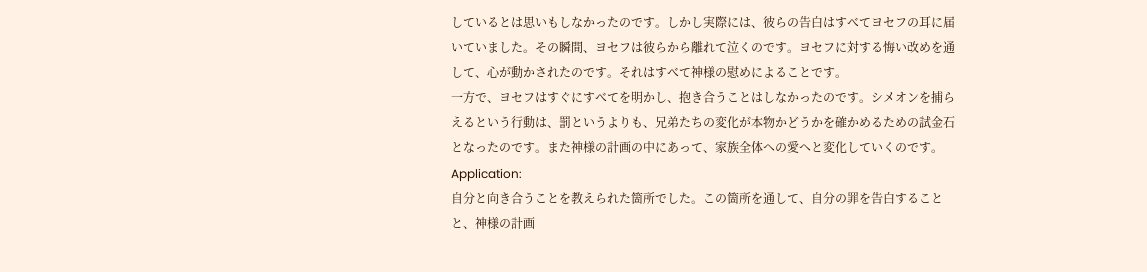しているとは思いもしなかったのです。しかし実際には、彼らの告白はすべてヨセフの耳に届いていました。その瞬間、ヨセフは彼らから離れて泣くのです。ヨセフに対する悔い改めを通して、心が動かされたのです。それはすべて神様の慰めによることです。
一方で、ヨセフはすぐにすべてを明かし、抱き合うことはしなかったのです。シメオンを捕らえるという行動は、罰というよりも、兄弟たちの変化が本物かどうかを確かめるための試金石となったのです。また神様の計画の中にあって、家族全体への愛へと変化していくのです。
Application:
自分と向き合うことを教えられた箇所でした。この箇所を通して、自分の罪を告白することと、神様の計画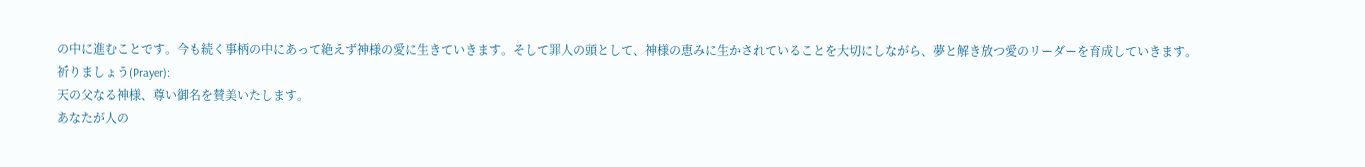の中に進むことです。今も続く事柄の中にあって絶えず神様の愛に生きていきます。そして罪人の頭として、神様の恵みに生かされていることを大切にしながら、夢と解き放つ愛のリーダーを育成していきます。
祈りましょう(Prayer):
天の父なる神様、尊い御名を賛美いたします。
あなたが人の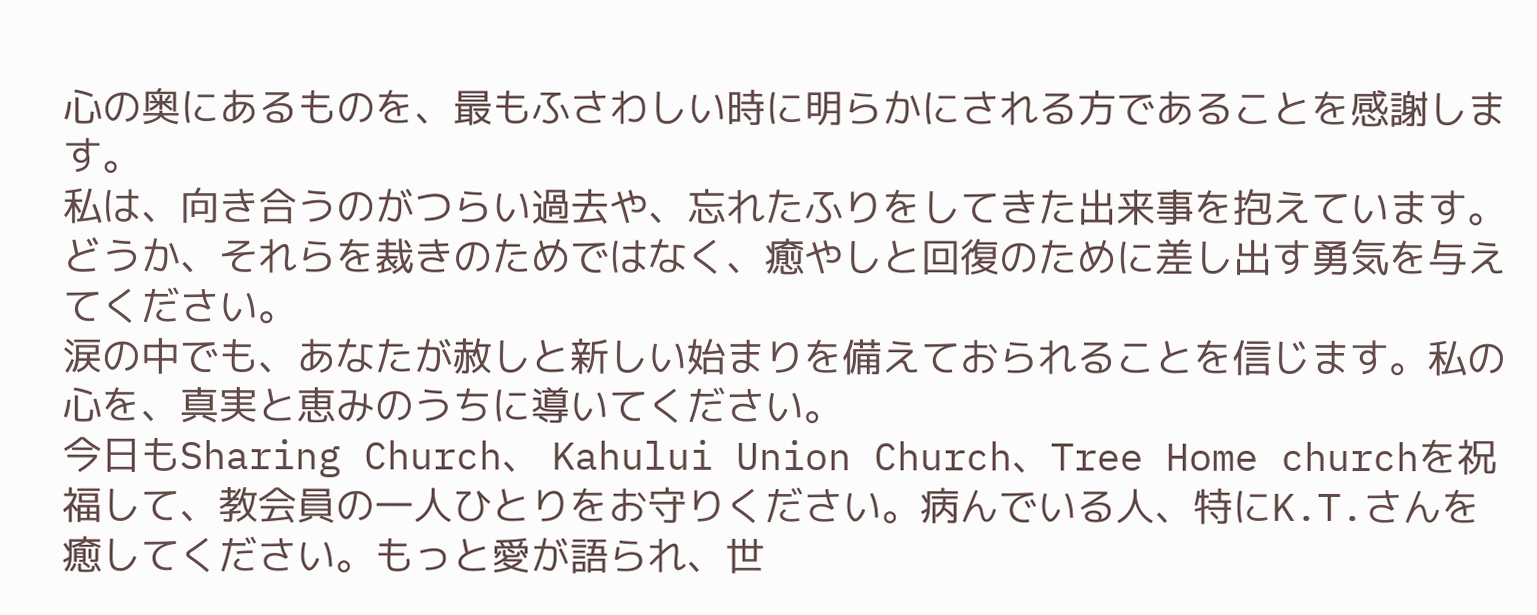心の奥にあるものを、最もふさわしい時に明らかにされる方であることを感謝します。
私は、向き合うのがつらい過去や、忘れたふりをしてきた出来事を抱えています。どうか、それらを裁きのためではなく、癒やしと回復のために差し出す勇気を与えてください。
涙の中でも、あなたが赦しと新しい始まりを備えておられることを信じます。私の心を、真実と恵みのうちに導いてください。
今日もSharing Church、 Kahului Union Church、Tree Home churchを祝福して、教会員の一人ひとりをお守りください。病んでいる人、特にK.T.さんを癒してください。もっと愛が語られ、世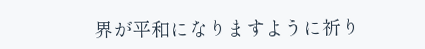界が平和になりますように祈り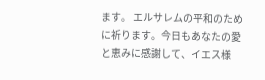ます。 エルサレムの平和のために祈ります。今日もあなたの愛と恵みに感謝して、イエス様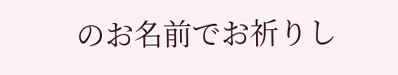のお名前でお祈りし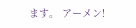ます。 アーメン!